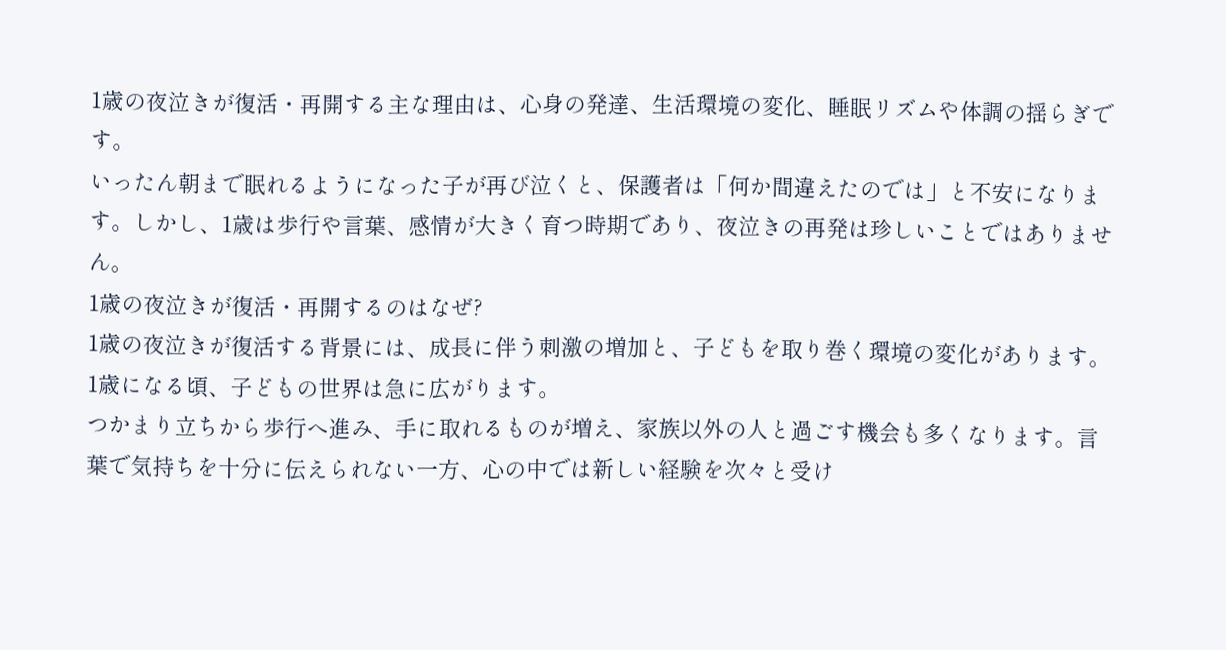1歳の夜泣きが復活・再開する主な理由は、心身の発達、生活環境の変化、睡眠リズムや体調の揺らぎです。
いったん朝まで眠れるようになった子が再び泣くと、保護者は「何か間違えたのでは」と不安になります。しかし、1歳は歩行や言葉、感情が大きく育つ時期であり、夜泣きの再発は珍しいことではありません。
1歳の夜泣きが復活・再開するのはなぜ?
1歳の夜泣きが復活する背景には、成長に伴う刺激の増加と、子どもを取り巻く環境の変化があります。
1歳になる頃、子どもの世界は急に広がります。
つかまり立ちから歩行へ進み、手に取れるものが増え、家族以外の人と過ごす機会も多くなります。言葉で気持ちを十分に伝えられない一方、心の中では新しい経験を次々と受け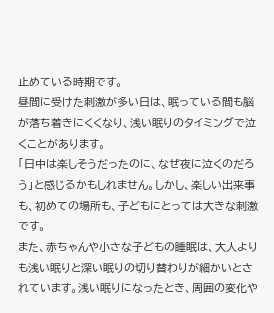止めている時期です。
昼間に受けた刺激が多い日は、眠っている間も脳が落ち着きにくくなり、浅い眠りのタイミングで泣くことがあります。
「日中は楽しそうだったのに、なぜ夜に泣くのだろう」と感じるかもしれません。しかし、楽しい出来事も、初めての場所も、子どもにとっては大きな刺激です。
また、赤ちゃんや小さな子どもの睡眠は、大人よりも浅い眠りと深い眠りの切り替わりが細かいとされています。浅い眠りになったとき、周囲の変化や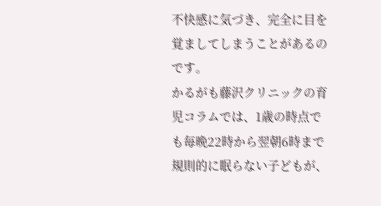不快感に気づき、完全に目を覚ましてしまうことがあるのです。
かるがも藤沢クリニックの育児コラムでは、1歳の時点でも毎晩22時から翌朝6時まで規則的に眠らない子どもが、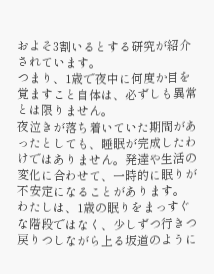およそ3割いるとする研究が紹介されています。
つまり、1歳で夜中に何度か目を覚ますこと自体は、必ずしも異常とは限りません。
夜泣きが落ち着いていた期間があったとしても、睡眠が完成したわけではありません。発達や生活の変化に合わせて、一時的に眠りが不安定になることがあります。
わたしは、1歳の眠りをまっすぐな階段ではなく、少しずつ行きつ戻りつしながら上る坂道のように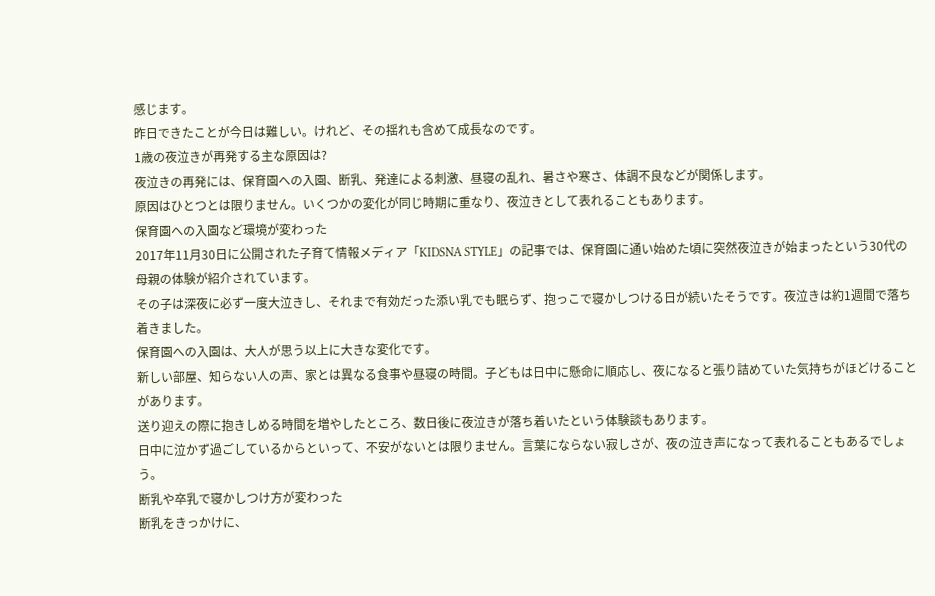感じます。
昨日できたことが今日は難しい。けれど、その揺れも含めて成長なのです。
1歳の夜泣きが再発する主な原因は?
夜泣きの再発には、保育園への入園、断乳、発達による刺激、昼寝の乱れ、暑さや寒さ、体調不良などが関係します。
原因はひとつとは限りません。いくつかの変化が同じ時期に重なり、夜泣きとして表れることもあります。
保育園への入園など環境が変わった
2017年11月30日に公開された子育て情報メディア「KIDSNA STYLE」の記事では、保育園に通い始めた頃に突然夜泣きが始まったという30代の母親の体験が紹介されています。
その子は深夜に必ず一度大泣きし、それまで有効だった添い乳でも眠らず、抱っこで寝かしつける日が続いたそうです。夜泣きは約1週間で落ち着きました。
保育園への入園は、大人が思う以上に大きな変化です。
新しい部屋、知らない人の声、家とは異なる食事や昼寝の時間。子どもは日中に懸命に順応し、夜になると張り詰めていた気持ちがほどけることがあります。
送り迎えの際に抱きしめる時間を増やしたところ、数日後に夜泣きが落ち着いたという体験談もあります。
日中に泣かず過ごしているからといって、不安がないとは限りません。言葉にならない寂しさが、夜の泣き声になって表れることもあるでしょう。
断乳や卒乳で寝かしつけ方が変わった
断乳をきっかけに、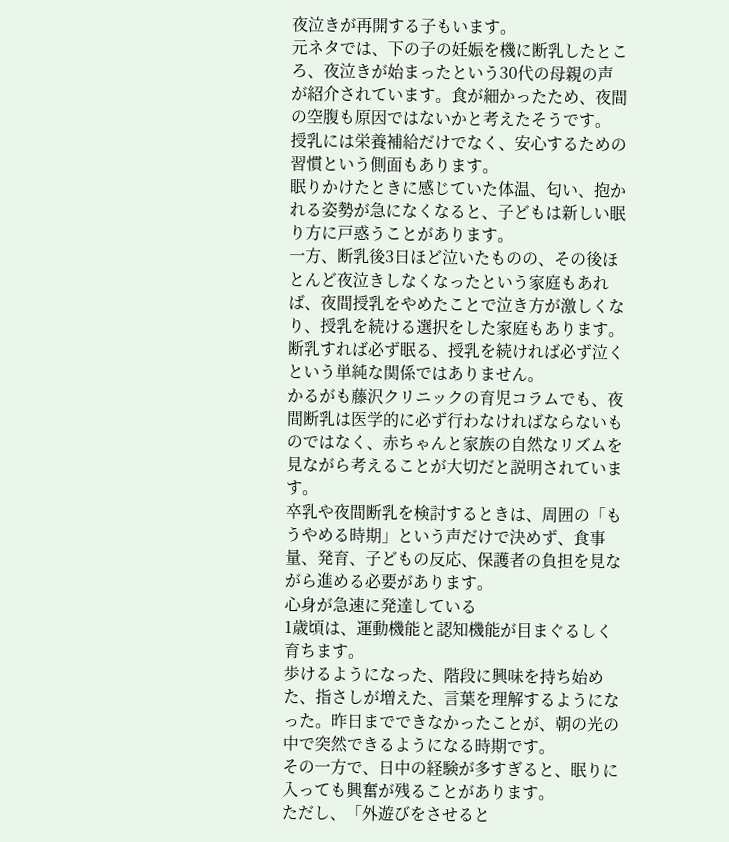夜泣きが再開する子もいます。
元ネタでは、下の子の妊娠を機に断乳したところ、夜泣きが始まったという30代の母親の声が紹介されています。食が細かったため、夜間の空腹も原因ではないかと考えたそうです。
授乳には栄養補給だけでなく、安心するための習慣という側面もあります。
眠りかけたときに感じていた体温、匂い、抱かれる姿勢が急になくなると、子どもは新しい眠り方に戸惑うことがあります。
一方、断乳後3日ほど泣いたものの、その後ほとんど夜泣きしなくなったという家庭もあれば、夜間授乳をやめたことで泣き方が激しくなり、授乳を続ける選択をした家庭もあります。
断乳すれば必ず眠る、授乳を続ければ必ず泣くという単純な関係ではありません。
かるがも藤沢クリニックの育児コラムでも、夜間断乳は医学的に必ず行わなければならないものではなく、赤ちゃんと家族の自然なリズムを見ながら考えることが大切だと説明されています。
卒乳や夜間断乳を検討するときは、周囲の「もうやめる時期」という声だけで決めず、食事量、発育、子どもの反応、保護者の負担を見ながら進める必要があります。
心身が急速に発達している
1歳頃は、運動機能と認知機能が目まぐるしく育ちます。
歩けるようになった、階段に興味を持ち始めた、指さしが増えた、言葉を理解するようになった。昨日までできなかったことが、朝の光の中で突然できるようになる時期です。
その一方で、日中の経験が多すぎると、眠りに入っても興奮が残ることがあります。
ただし、「外遊びをさせると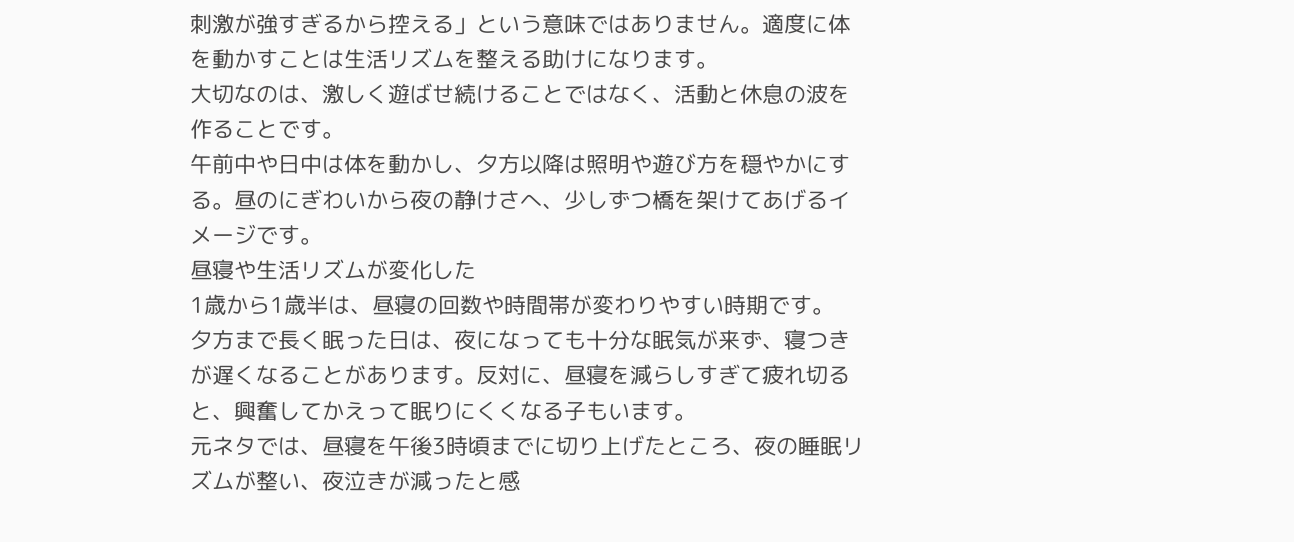刺激が強すぎるから控える」という意味ではありません。適度に体を動かすことは生活リズムを整える助けになります。
大切なのは、激しく遊ばせ続けることではなく、活動と休息の波を作ることです。
午前中や日中は体を動かし、夕方以降は照明や遊び方を穏やかにする。昼のにぎわいから夜の静けさへ、少しずつ橋を架けてあげるイメージです。
昼寝や生活リズムが変化した
1歳から1歳半は、昼寝の回数や時間帯が変わりやすい時期です。
夕方まで長く眠った日は、夜になっても十分な眠気が来ず、寝つきが遅くなることがあります。反対に、昼寝を減らしすぎて疲れ切ると、興奮してかえって眠りにくくなる子もいます。
元ネタでは、昼寝を午後3時頃までに切り上げたところ、夜の睡眠リズムが整い、夜泣きが減ったと感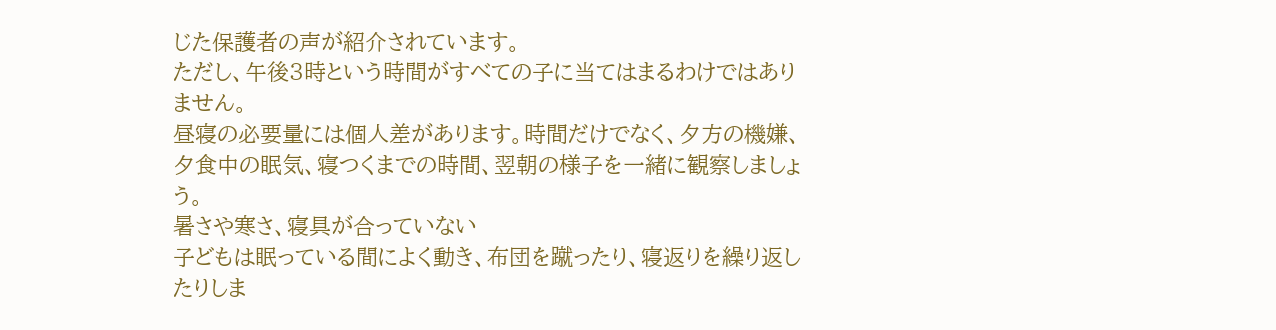じた保護者の声が紹介されています。
ただし、午後3時という時間がすべての子に当てはまるわけではありません。
昼寝の必要量には個人差があります。時間だけでなく、夕方の機嫌、夕食中の眠気、寝つくまでの時間、翌朝の様子を一緒に観察しましょう。
暑さや寒さ、寝具が合っていない
子どもは眠っている間によく動き、布団を蹴ったり、寝返りを繰り返したりしま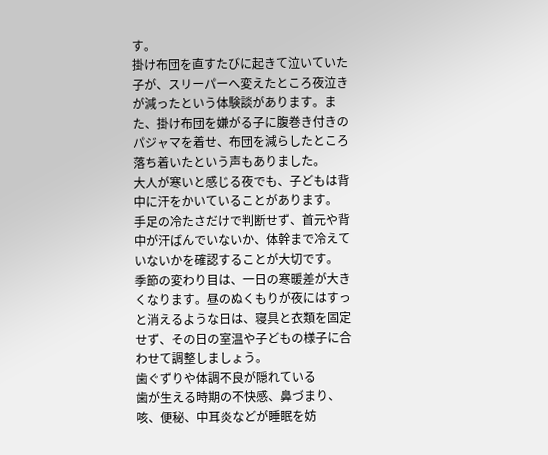す。
掛け布団を直すたびに起きて泣いていた子が、スリーパーへ変えたところ夜泣きが減ったという体験談があります。また、掛け布団を嫌がる子に腹巻き付きのパジャマを着せ、布団を減らしたところ落ち着いたという声もありました。
大人が寒いと感じる夜でも、子どもは背中に汗をかいていることがあります。
手足の冷たさだけで判断せず、首元や背中が汗ばんでいないか、体幹まで冷えていないかを確認することが大切です。
季節の変わり目は、一日の寒暖差が大きくなります。昼のぬくもりが夜にはすっと消えるような日は、寝具と衣類を固定せず、その日の室温や子どもの様子に合わせて調整しましょう。
歯ぐずりや体調不良が隠れている
歯が生える時期の不快感、鼻づまり、咳、便秘、中耳炎などが睡眠を妨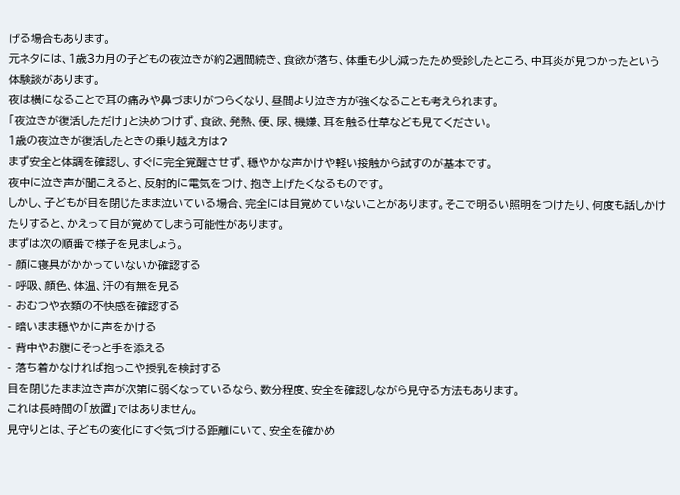げる場合もあります。
元ネタには、1歳3カ月の子どもの夜泣きが約2週間続き、食欲が落ち、体重も少し減ったため受診したところ、中耳炎が見つかったという体験談があります。
夜は横になることで耳の痛みや鼻づまりがつらくなり、昼間より泣き方が強くなることも考えられます。
「夜泣きが復活しただけ」と決めつけず、食欲、発熱、便、尿、機嫌、耳を触る仕草なども見てください。
1歳の夜泣きが復活したときの乗り越え方は?
まず安全と体調を確認し、すぐに完全覚醒させず、穏やかな声かけや軽い接触から試すのが基本です。
夜中に泣き声が聞こえると、反射的に電気をつけ、抱き上げたくなるものです。
しかし、子どもが目を閉じたまま泣いている場合、完全には目覚めていないことがあります。そこで明るい照明をつけたり、何度も話しかけたりすると、かえって目が覚めてしまう可能性があります。
まずは次の順番で様子を見ましょう。
- 顔に寝具がかかっていないか確認する
- 呼吸、顔色、体温、汗の有無を見る
- おむつや衣類の不快感を確認する
- 暗いまま穏やかに声をかける
- 背中やお腹にそっと手を添える
- 落ち着かなければ抱っこや授乳を検討する
目を閉じたまま泣き声が次第に弱くなっているなら、数分程度、安全を確認しながら見守る方法もあります。
これは長時間の「放置」ではありません。
見守りとは、子どもの変化にすぐ気づける距離にいて、安全を確かめ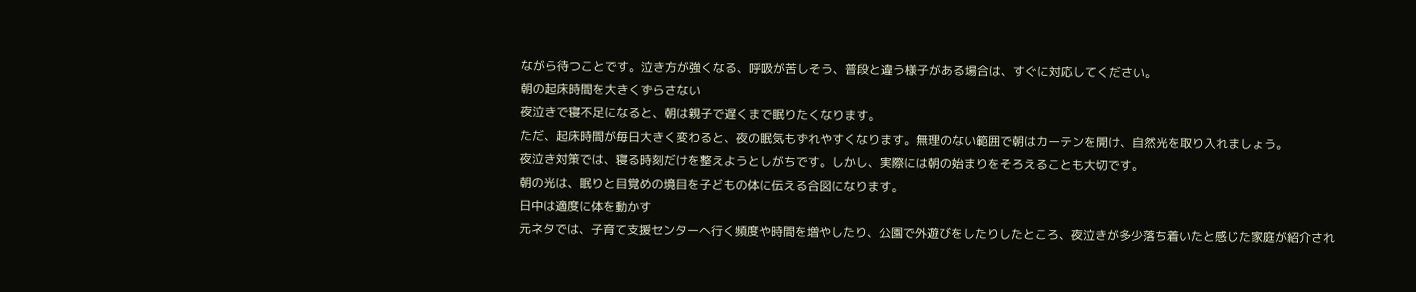ながら待つことです。泣き方が強くなる、呼吸が苦しそう、普段と違う様子がある場合は、すぐに対応してください。
朝の起床時間を大きくずらさない
夜泣きで寝不足になると、朝は親子で遅くまで眠りたくなります。
ただ、起床時間が毎日大きく変わると、夜の眠気もずれやすくなります。無理のない範囲で朝はカーテンを開け、自然光を取り入れましょう。
夜泣き対策では、寝る時刻だけを整えようとしがちです。しかし、実際には朝の始まりをそろえることも大切です。
朝の光は、眠りと目覚めの境目を子どもの体に伝える合図になります。
日中は適度に体を動かす
元ネタでは、子育て支援センターへ行く頻度や時間を増やしたり、公園で外遊びをしたりしたところ、夜泣きが多少落ち着いたと感じた家庭が紹介され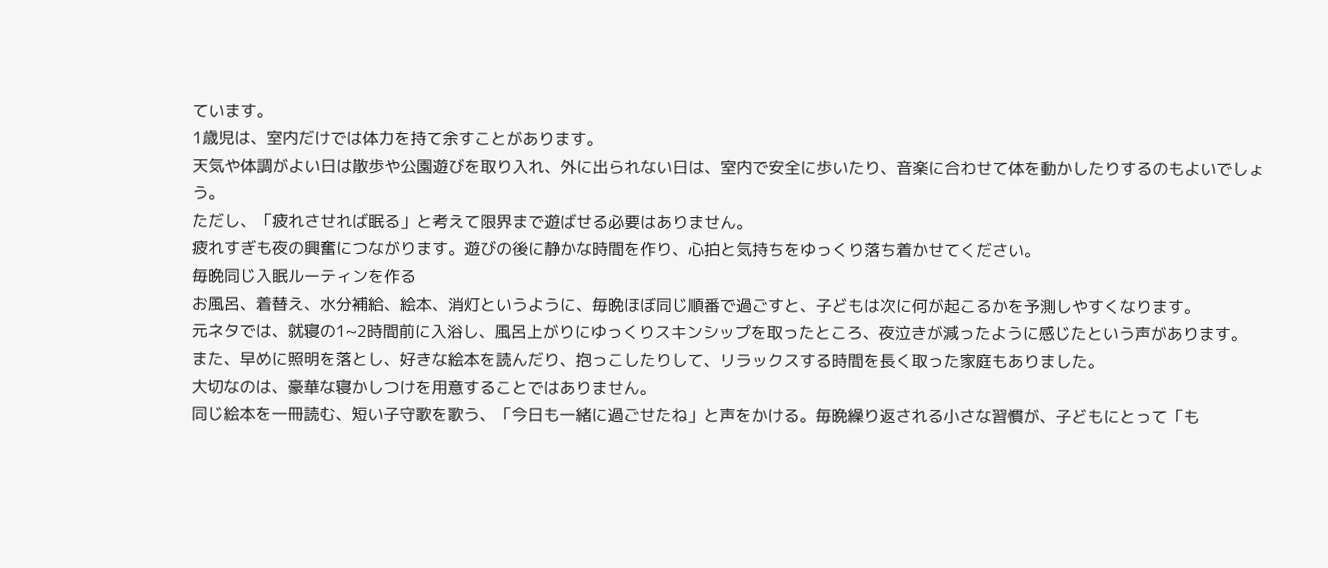ています。
1歳児は、室内だけでは体力を持て余すことがあります。
天気や体調がよい日は散歩や公園遊びを取り入れ、外に出られない日は、室内で安全に歩いたり、音楽に合わせて体を動かしたりするのもよいでしょう。
ただし、「疲れさせれば眠る」と考えて限界まで遊ばせる必要はありません。
疲れすぎも夜の興奮につながります。遊びの後に静かな時間を作り、心拍と気持ちをゆっくり落ち着かせてください。
毎晩同じ入眠ルーティンを作る
お風呂、着替え、水分補給、絵本、消灯というように、毎晩ほぼ同じ順番で過ごすと、子どもは次に何が起こるかを予測しやすくなります。
元ネタでは、就寝の1~2時間前に入浴し、風呂上がりにゆっくりスキンシップを取ったところ、夜泣きが減ったように感じたという声があります。
また、早めに照明を落とし、好きな絵本を読んだり、抱っこしたりして、リラックスする時間を長く取った家庭もありました。
大切なのは、豪華な寝かしつけを用意することではありません。
同じ絵本を一冊読む、短い子守歌を歌う、「今日も一緒に過ごせたね」と声をかける。毎晩繰り返される小さな習慣が、子どもにとって「も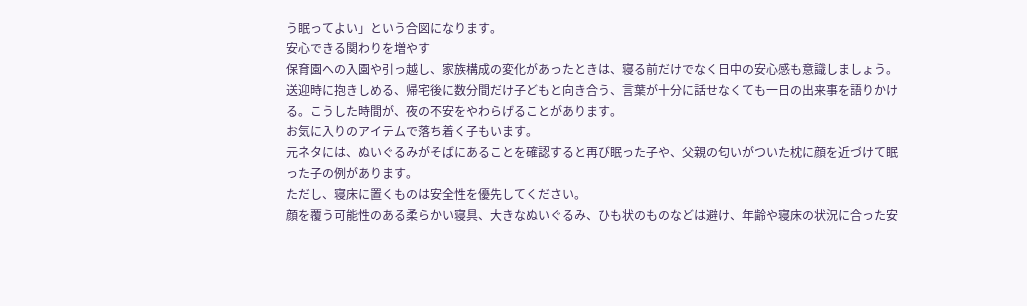う眠ってよい」という合図になります。
安心できる関わりを増やす
保育園への入園や引っ越し、家族構成の変化があったときは、寝る前だけでなく日中の安心感も意識しましょう。
送迎時に抱きしめる、帰宅後に数分間だけ子どもと向き合う、言葉が十分に話せなくても一日の出来事を語りかける。こうした時間が、夜の不安をやわらげることがあります。
お気に入りのアイテムで落ち着く子もいます。
元ネタには、ぬいぐるみがそばにあることを確認すると再び眠った子や、父親の匂いがついた枕に顔を近づけて眠った子の例があります。
ただし、寝床に置くものは安全性を優先してください。
顔を覆う可能性のある柔らかい寝具、大きなぬいぐるみ、ひも状のものなどは避け、年齢や寝床の状況に合った安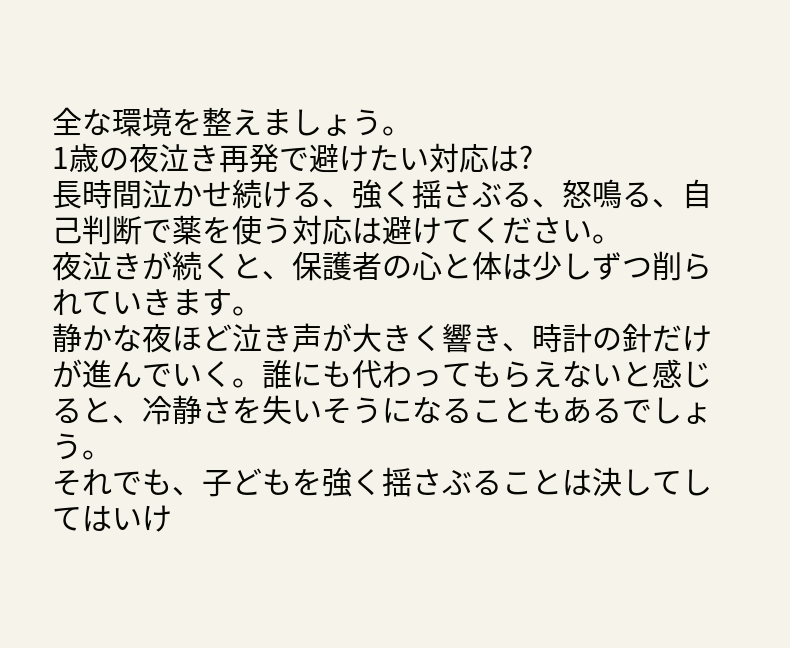全な環境を整えましょう。
1歳の夜泣き再発で避けたい対応は?
長時間泣かせ続ける、強く揺さぶる、怒鳴る、自己判断で薬を使う対応は避けてください。
夜泣きが続くと、保護者の心と体は少しずつ削られていきます。
静かな夜ほど泣き声が大きく響き、時計の針だけが進んでいく。誰にも代わってもらえないと感じると、冷静さを失いそうになることもあるでしょう。
それでも、子どもを強く揺さぶることは決してしてはいけ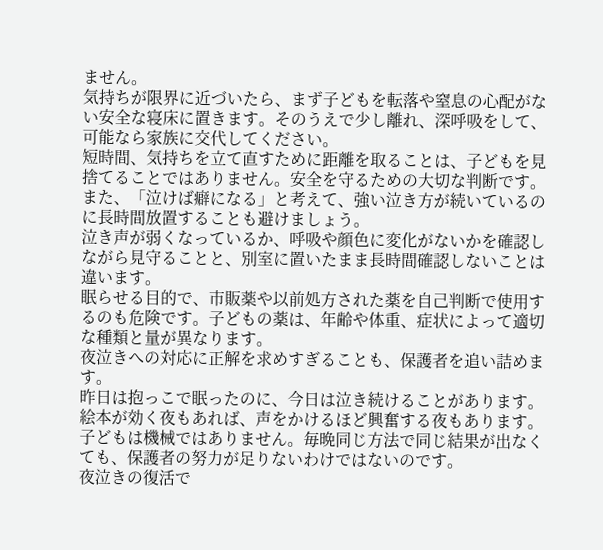ません。
気持ちが限界に近づいたら、まず子どもを転落や窒息の心配がない安全な寝床に置きます。そのうえで少し離れ、深呼吸をして、可能なら家族に交代してください。
短時間、気持ちを立て直すために距離を取ることは、子どもを見捨てることではありません。安全を守るための大切な判断です。
また、「泣けば癖になる」と考えて、強い泣き方が続いているのに長時間放置することも避けましょう。
泣き声が弱くなっているか、呼吸や顔色に変化がないかを確認しながら見守ることと、別室に置いたまま長時間確認しないことは違います。
眠らせる目的で、市販薬や以前処方された薬を自己判断で使用するのも危険です。子どもの薬は、年齢や体重、症状によって適切な種類と量が異なります。
夜泣きへの対応に正解を求めすぎることも、保護者を追い詰めます。
昨日は抱っこで眠ったのに、今日は泣き続けることがあります。絵本が効く夜もあれば、声をかけるほど興奮する夜もあります。
子どもは機械ではありません。毎晩同じ方法で同じ結果が出なくても、保護者の努力が足りないわけではないのです。
夜泣きの復活で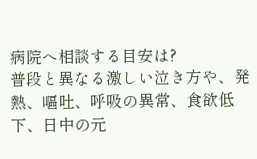病院へ相談する目安は?
普段と異なる激しい泣き方や、発熱、嘔吐、呼吸の異常、食欲低下、日中の元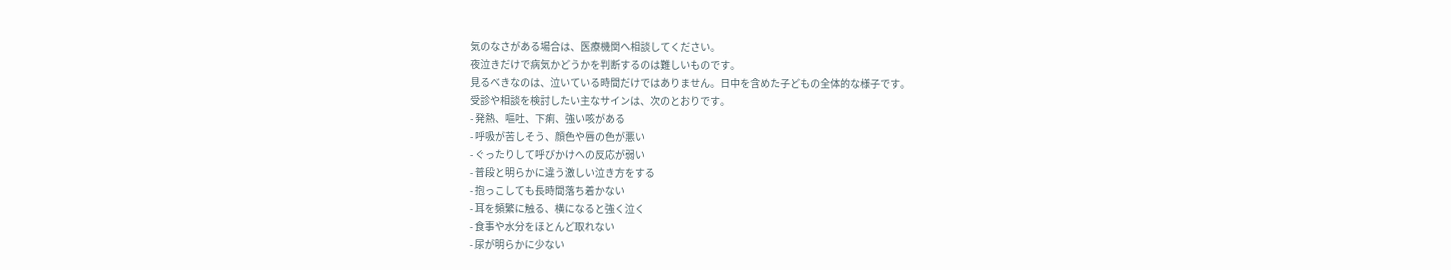気のなさがある場合は、医療機関へ相談してください。
夜泣きだけで病気かどうかを判断するのは難しいものです。
見るべきなのは、泣いている時間だけではありません。日中を含めた子どもの全体的な様子です。
受診や相談を検討したい主なサインは、次のとおりです。
- 発熱、嘔吐、下痢、強い咳がある
- 呼吸が苦しそう、顔色や唇の色が悪い
- ぐったりして呼びかけへの反応が弱い
- 普段と明らかに違う激しい泣き方をする
- 抱っこしても長時間落ち着かない
- 耳を頻繁に触る、横になると強く泣く
- 食事や水分をほとんど取れない
- 尿が明らかに少ない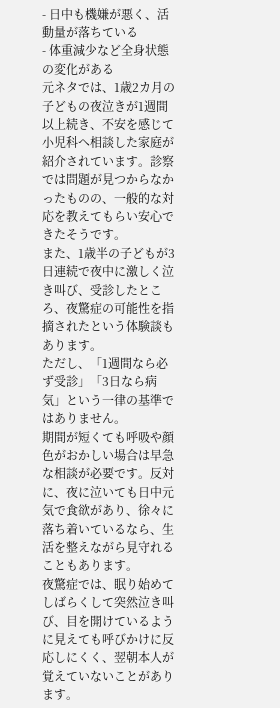- 日中も機嫌が悪く、活動量が落ちている
- 体重減少など全身状態の変化がある
元ネタでは、1歳2カ月の子どもの夜泣きが1週間以上続き、不安を感じて小児科へ相談した家庭が紹介されています。診察では問題が見つからなかったものの、一般的な対応を教えてもらい安心できたそうです。
また、1歳半の子どもが3日連続で夜中に激しく泣き叫び、受診したところ、夜驚症の可能性を指摘されたという体験談もあります。
ただし、「1週間なら必ず受診」「3日なら病気」という一律の基準ではありません。
期間が短くても呼吸や顔色がおかしい場合は早急な相談が必要です。反対に、夜に泣いても日中元気で食欲があり、徐々に落ち着いているなら、生活を整えながら見守れることもあります。
夜驚症では、眠り始めてしばらくして突然泣き叫び、目を開けているように見えても呼びかけに反応しにくく、翌朝本人が覚えていないことがあります。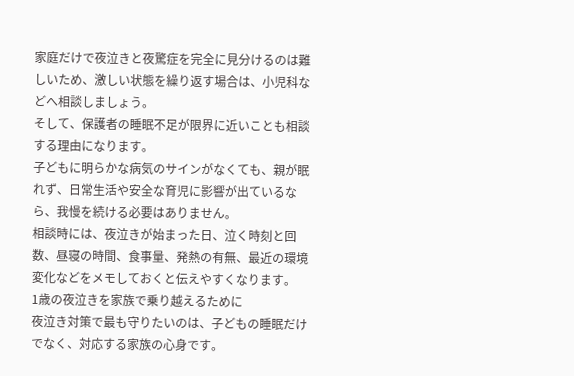家庭だけで夜泣きと夜驚症を完全に見分けるのは難しいため、激しい状態を繰り返す場合は、小児科などへ相談しましょう。
そして、保護者の睡眠不足が限界に近いことも相談する理由になります。
子どもに明らかな病気のサインがなくても、親が眠れず、日常生活や安全な育児に影響が出ているなら、我慢を続ける必要はありません。
相談時には、夜泣きが始まった日、泣く時刻と回数、昼寝の時間、食事量、発熱の有無、最近の環境変化などをメモしておくと伝えやすくなります。
1歳の夜泣きを家族で乗り越えるために
夜泣き対策で最も守りたいのは、子どもの睡眠だけでなく、対応する家族の心身です。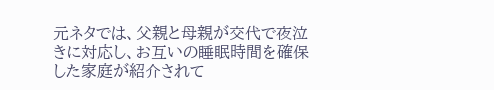元ネタでは、父親と母親が交代で夜泣きに対応し、お互いの睡眠時間を確保した家庭が紹介されて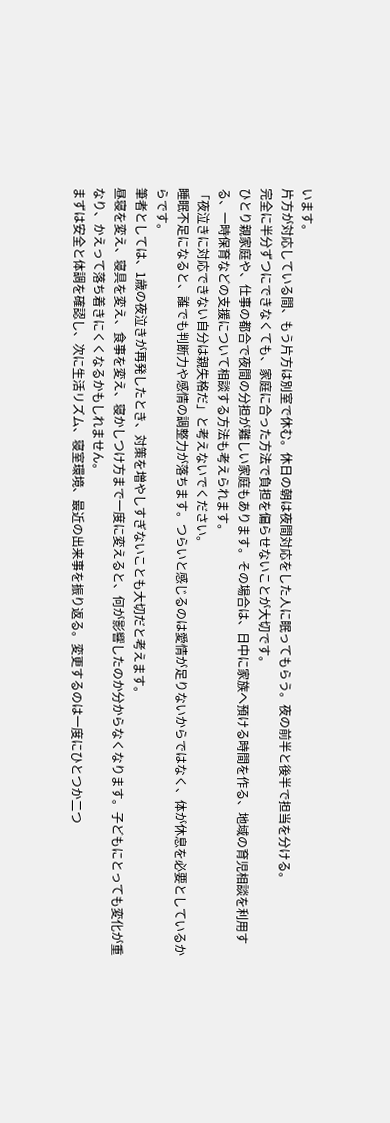います。
片方が対応している間、もう片方は別室で休む。休日の朝は夜間対応をした人に眠ってもらう。夜の前半と後半で担当を分ける。
完全に半分ずつにできなくても、家庭に合った方法で負担を偏らせないことが大切です。
ひとり親家庭や、仕事の都合で夜間の分担が難しい家庭もあります。その場合は、日中に家族へ預ける時間を作る、地域の育児相談を利用する、一時保育などの支援について相談する方法も考えられます。
「夜泣きに対応できない自分は親失格だ」と考えないでください。
睡眠不足になると、誰でも判断力や感情の調整力が落ちます。つらいと感じるのは愛情が足りないからではなく、体が休息を必要としているからです。
筆者としては、1歳の夜泣きが再発したとき、対策を増やしすぎないことも大切だと考えます。
昼寝を変え、寝具を変え、食事を変え、寝かしつけ方まで一度に変えると、何が影響したのか分からなくなります。子どもにとっても変化が重なり、かえって落ち着きにくくなるかもしれません。
まずは安全と体調を確認し、次に生活リズム、寝室環境、最近の出来事を振り返る。変更するのは一度にひとつか二つ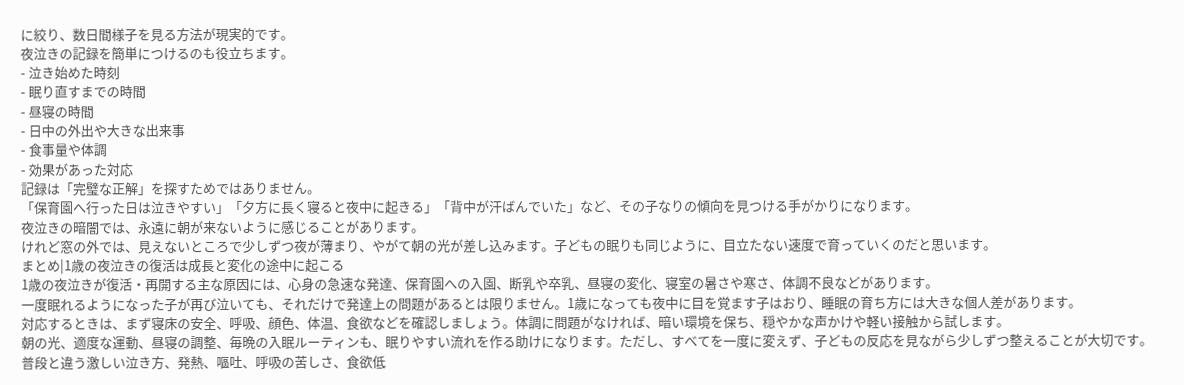に絞り、数日間様子を見る方法が現実的です。
夜泣きの記録を簡単につけるのも役立ちます。
- 泣き始めた時刻
- 眠り直すまでの時間
- 昼寝の時間
- 日中の外出や大きな出来事
- 食事量や体調
- 効果があった対応
記録は「完璧な正解」を探すためではありません。
「保育園へ行った日は泣きやすい」「夕方に長く寝ると夜中に起きる」「背中が汗ばんでいた」など、その子なりの傾向を見つける手がかりになります。
夜泣きの暗闇では、永遠に朝が来ないように感じることがあります。
けれど窓の外では、見えないところで少しずつ夜が薄まり、やがて朝の光が差し込みます。子どもの眠りも同じように、目立たない速度で育っていくのだと思います。
まとめ|1歳の夜泣きの復活は成長と変化の途中に起こる
1歳の夜泣きが復活・再開する主な原因には、心身の急速な発達、保育園への入園、断乳や卒乳、昼寝の変化、寝室の暑さや寒さ、体調不良などがあります。
一度眠れるようになった子が再び泣いても、それだけで発達上の問題があるとは限りません。1歳になっても夜中に目を覚ます子はおり、睡眠の育ち方には大きな個人差があります。
対応するときは、まず寝床の安全、呼吸、顔色、体温、食欲などを確認しましょう。体調に問題がなければ、暗い環境を保ち、穏やかな声かけや軽い接触から試します。
朝の光、適度な運動、昼寝の調整、毎晩の入眠ルーティンも、眠りやすい流れを作る助けになります。ただし、すべてを一度に変えず、子どもの反応を見ながら少しずつ整えることが大切です。
普段と違う激しい泣き方、発熱、嘔吐、呼吸の苦しさ、食欲低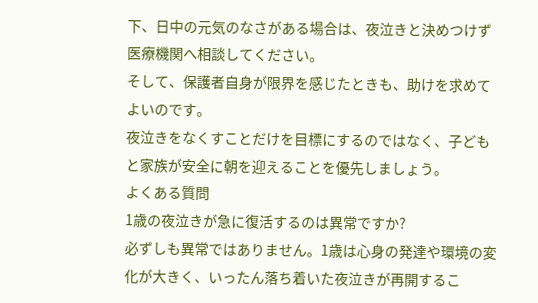下、日中の元気のなさがある場合は、夜泣きと決めつけず医療機関へ相談してください。
そして、保護者自身が限界を感じたときも、助けを求めてよいのです。
夜泣きをなくすことだけを目標にするのではなく、子どもと家族が安全に朝を迎えることを優先しましょう。
よくある質問
1歳の夜泣きが急に復活するのは異常ですか?
必ずしも異常ではありません。1歳は心身の発達や環境の変化が大きく、いったん落ち着いた夜泣きが再開するこ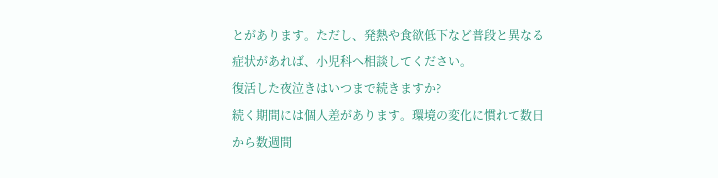とがあります。ただし、発熱や食欲低下など普段と異なる症状があれば、小児科へ相談してください。
復活した夜泣きはいつまで続きますか?
続く期間には個人差があります。環境の変化に慣れて数日から数週間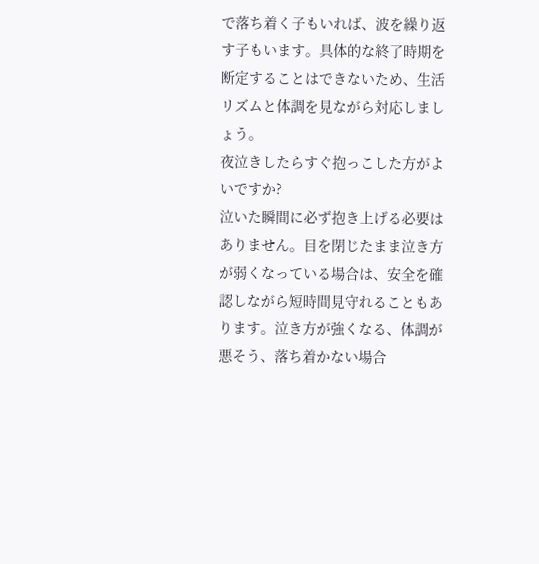で落ち着く子もいれば、波を繰り返す子もいます。具体的な終了時期を断定することはできないため、生活リズムと体調を見ながら対応しましょう。
夜泣きしたらすぐ抱っこした方がよいですか?
泣いた瞬間に必ず抱き上げる必要はありません。目を閉じたまま泣き方が弱くなっている場合は、安全を確認しながら短時間見守れることもあります。泣き方が強くなる、体調が悪そう、落ち着かない場合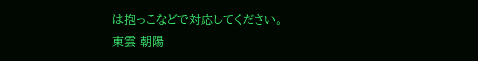は抱っこなどで対応してください。
東雲 朝陽